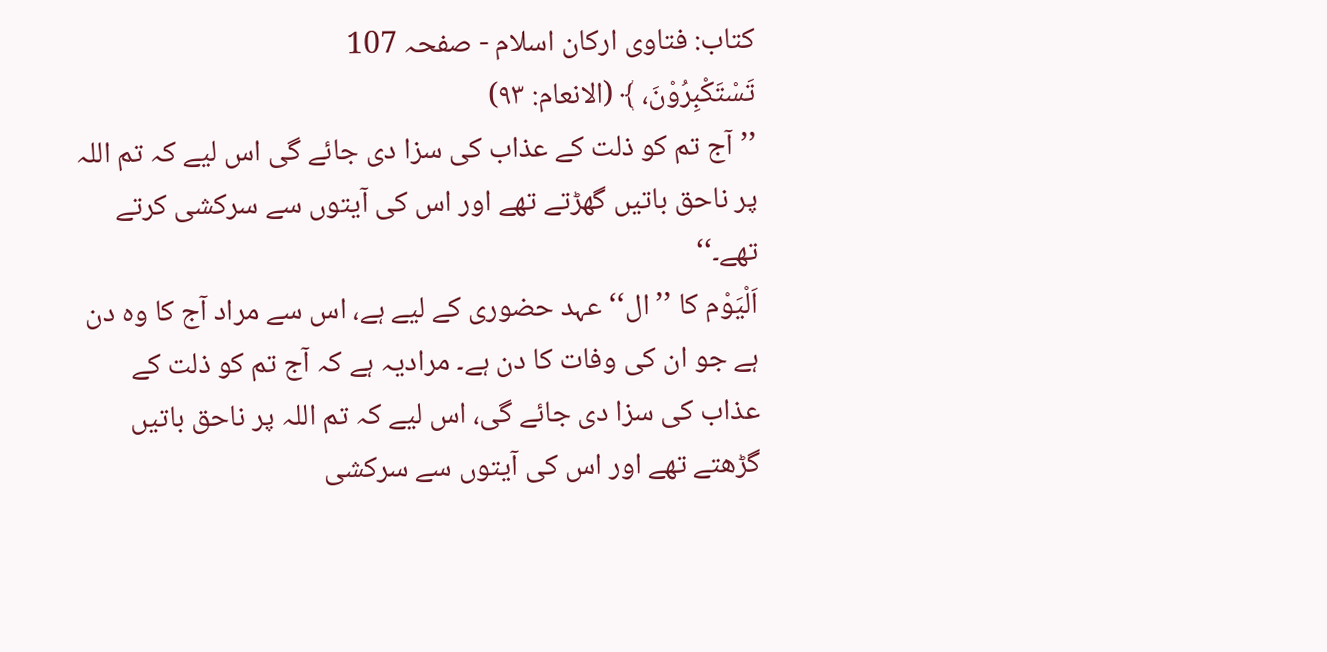کتاب: فتاوی ارکان اسلام - صفحہ 107
تَسْتَکْبِرُوْنَ، ﴾ (الانعام: ۹۳)
’’آج تم کو ذلت کے عذاب کی سزا دی جائے گی اس لیے کہ تم اللہ پر ناحق باتیں گھڑتے تھے اور اس کی آیتوں سے سرکشی کرتے تھے۔‘‘
اَلْیَوْم کا ’’ال‘‘ عہد حضوری کے لیے ہے، اس سے مراد آج کا وہ دن ہے جو ان کی وفات کا دن ہے۔ مرادیہ ہے کہ آج تم کو ذلت کے عذاب کی سزا دی جائے گی، اس لیے کہ تم اللہ پر ناحق باتیں گڑھتے تھے اور اس کی آیتوں سے سرکشی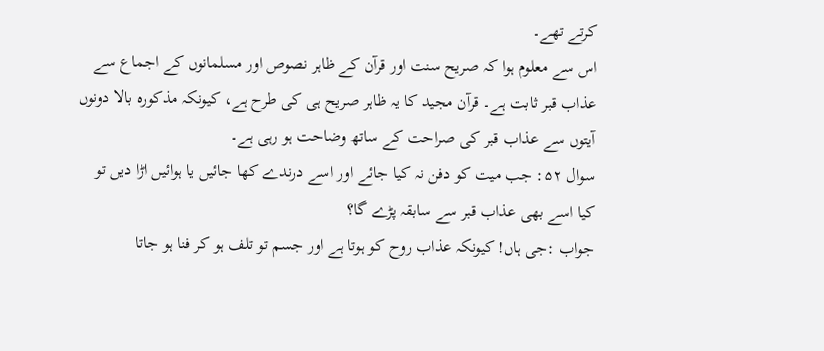کرتے تھے۔
اس سے معلوم ہوا کہ صریح سنت اور قرآن کے ظاہر نصوص اور مسلمانوں کے اجماع سے عذاب قبر ثابت ہے۔ قرآن مجید کا یہ ظاہر صریح ہی کی طرح ہے، کیونکہ مذکورہ بالا دونوں آیتوں سے عذاب قبر کی صراحت کے ساتھ وضاحت ہو رہی ہے۔
سوال ۵۲: جب میت کو دفن نہ کیا جائے اور اسے درندے کھا جائیں یا ہوائیں اڑا دیں تو کیا اسے بھی عذاب قبر سے سابقہ پڑے گا؟
جواب :جی ہاں! کیونکہ عذاب روح کو ہوتا ہے اور جسم تو تلف ہو کر فنا ہو جاتا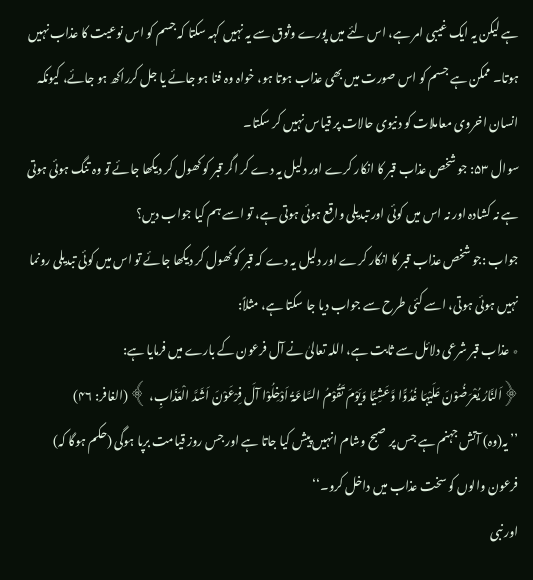ہے لیکن یہ ایک غیبی امر ہے، اس لئے میں پورے وثوق سے یہ نہیں کہہ سکتا کہ جسم کو اس نوعیت کا عذاب نہیں ہوتا۔ ممکن ہے جسم کو اس صورت میں بھی عذاب ہوتا ہو، خواہ وہ فنا ہو جائے یا جل کرراکھ ہو جائے، کیونکہ انسان اخروی معاملات کو دنیوی حالات پر قیاس نہیں کر سکتا۔
سوال ۵۳: جو شخص عذاب قبر کا انکار کرے اور دلیل یہ دے کر اگر قبر کو کھول کر دیکھا جائے تو وہ تنگ ہوئی ہوتی ہے نہ کشادہ اور نہ اس میں کوئی اور تبدیلی واقع ہوئی ہوتی ہے، تو اسے ہم کیا جواب دیں؟
جواب :جو شخص عذاب قبر کا انکار کرے اور دلیل یہ دے کہ قبر کو کھول کر دیکھا جائے تو اس میں کوئی تبدیلی رونما نہیں ہوئی ہوتی، اسے کئی طرح سے جواب دیا جا سکتا ہے، مثلاً:
٭ عذاب قبر شرعی دلائل سے ثابت ہے، اللہ تعالیٰ نے آل فرعون کے بارے میں فرمایا ہے:
﴿اَلنَّارُ یُعْرَضُوْنَ عَلَیْہَا غُدُوًّا وَّعَشِیًّا وَیَوْمَ تَقُوْمُ السَّاعَۃُ اَدْخِلُوْا آلَ فِرْعَوْنَ اَشَدَّ الْعَذَابِ، ﴾ (الغافر: ۴۶)
’’ یہ(وہ) آتش جہنم ہے جس پر صبح وشام انہیں پیش کیا جاتا ہے اور جس روز قیامت برپا ہوگی (حکم ہوگا کہ) فرعون والوں کو سخت عذاب میں داخل کرو۔‘‘
اور نبی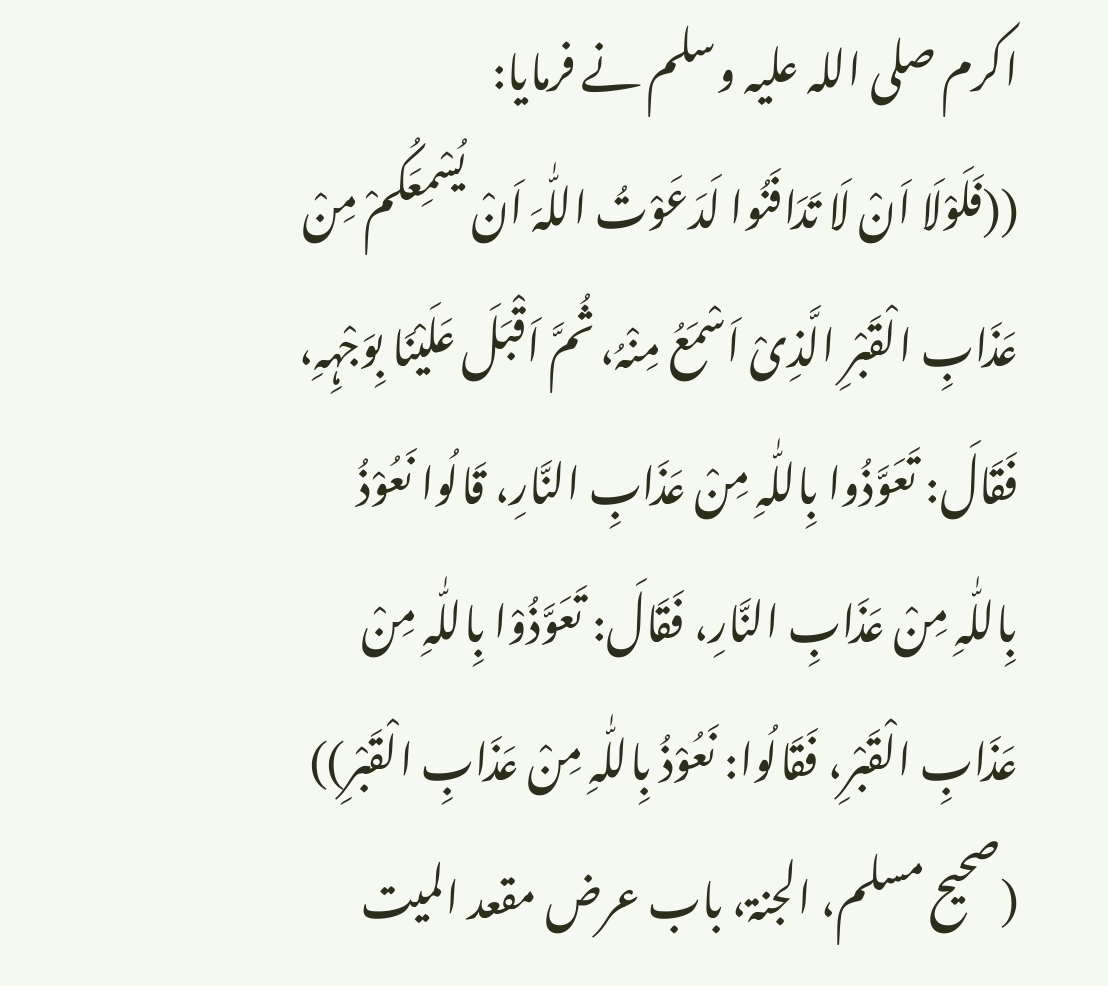اکرم صلی اللہ علیہ وسلم نے فرمایا:
((فَلَوْلَا اَنْ لَا تَدَافَنُوا لَدَعَوْتُ اللّٰہَ اَنْ یُسْمِعَکُمْ مِنْ عَذَابِ الْقَبْرِ الَّذِیْ اَسْمَعُ مِنْہُ، ثُمَّ اَقْبَلَ عَلَیْنَا بِوَجْہِہِ، فَقَالَ: تَعَوَّذُوا بِاللّٰہِ مِنْ عَذَابِ النَّارِ، قَالُوا نَعُوْذُ بِاللّٰہِ مِنْ عَذَابِ النَّارِ، فَقَالَ: تَعَوَّذُوْا بِاللّٰہِ مِنْ عَذَابِ الْقَبْرِ، فَقَالُوا: نَعُوْذُ بِاللّٰہِ مِنْ عَذَابِ الْقَبْرِ)) (صحیح مسلم، الجنۃ، باب عرض مقعد المیت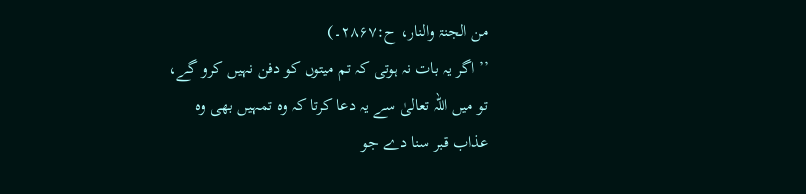من الجنۃ والنار، ح:۲۸۶۷۔)
’’ اگر یہ بات نہ ہوتی کہ تم میتوں کو دفن نہیں کرو گے، تو میں اللہ تعالیٰ سے یہ دعا کرتا کہ وہ تمہیں بھی وہ عذاب قبر سنا دے جو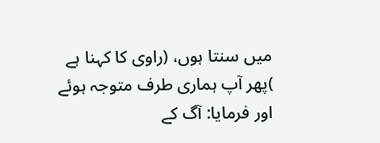میں سنتا ہوں، (راوی کا کہنا ہے )پھر آپ ہماری طرف متوجہ ہوئے اور فرمایا: آگ کے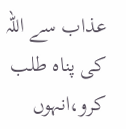عذاب سے اللہ کی پناہ طلب کرو،انہوں